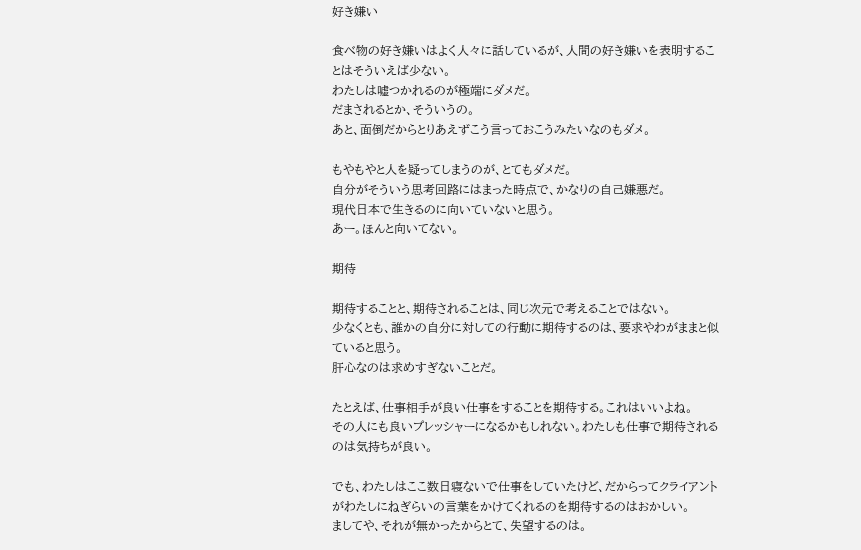好き嫌い

食べ物の好き嫌いはよく人々に話しているが、人間の好き嫌いを表明することはそういえば少ない。
わたしは嘘つかれるのが極端にダメだ。
だまされるとか、そういうの。
あと、面倒だからとりあえずこう言っておこうみたいなのもダメ。

もやもやと人を疑ってしまうのが、とてもダメだ。
自分がそういう思考回路にはまった時点で、かなりの自己嫌悪だ。
現代日本で生きるのに向いていないと思う。
あー。ほんと向いてない。

期待

期待することと、期待されることは、同じ次元で考えることではない。
少なくとも、誰かの自分に対しての行動に期待するのは、要求やわがままと似ていると思う。
肝心なのは求めすぎないことだ。

たとえば、仕事相手が良い仕事をすることを期待する。これはいいよね。
その人にも良いプレッシャーになるかもしれない。わたしも仕事で期待されるのは気持ちが良い。

でも、わたしはここ数日寝ないで仕事をしていたけど、だからってクライアントがわたしにねぎらいの言葉をかけてくれるのを期待するのはおかしい。
ましてや、それが無かったからとて、失望するのは。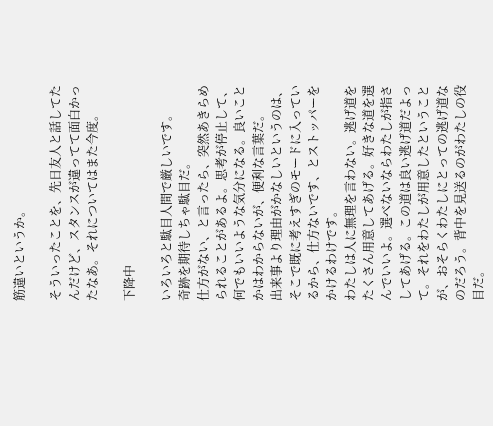筋違いというか。

そういったことを、先日友人と話してたんだけど、スタンスが違ってて面白かったなあ。それについてはまた今度。

下降中

いろいろと駄目人間で厳しいです。
奇跡を期待しちゃ駄目だ。
仕方がない、と言ったら、突然あきらめられることがあるよ。思考が停止して、何でもいいような気分になる。良いことかはわからないが、便利な言葉だ。
出来事より理由がかなしいというのは、そこで既に考えすぎのモードに入っているから、仕方ないです、とストッパーをかけるわけです。
わたしは人に無理を言わない。逃げ道をたくさん用意してあげる。好きな道を選んでいいよ。選べないならわたしが指さしてあげる。この道は良い逃げ道だよって。それをわたしが用意したということが、おそらくわたしにとっての逃げ道なのだろう。背中を見送るのがわたしの役目だ。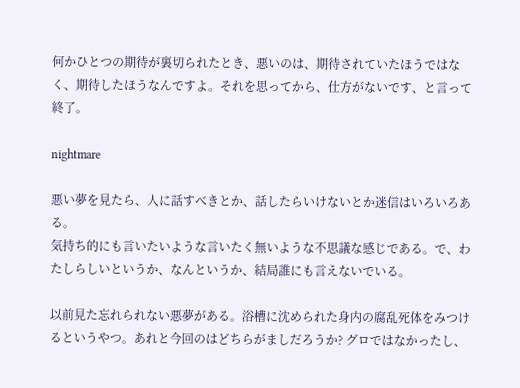何かひとつの期待が裏切られたとき、悪いのは、期待されていたほうではなく、期待したほうなんですよ。それを思ってから、仕方がないです、と言って終了。

nightmare

悪い夢を見たら、人に話すべきとか、話したらいけないとか迷信はいろいろある。
気持ち的にも言いたいような言いたく無いような不思議な感じである。で、わたしらしいというか、なんというか、結局誰にも言えないでいる。

以前見た忘れられない悪夢がある。浴槽に沈められた身内の腐乱死体をみつけるというやつ。あれと今回のはどちらがましだろうか? グロではなかったし、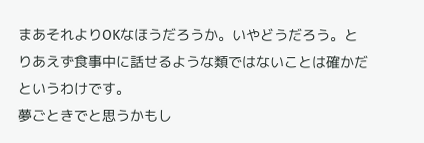まあそれよりOKなほうだろうか。いやどうだろう。とりあえず食事中に話せるような類ではないことは確かだというわけです。
夢ごときでと思うかもし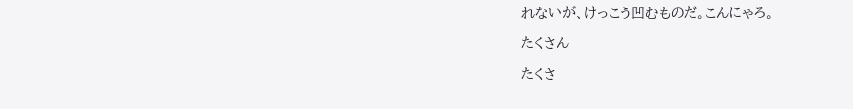れないが、けっこう凹むものだ。こんにゃろ。

たくさん

たくさ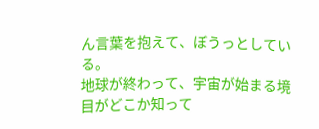ん言葉を抱えて、ぼうっとしている。
地球が終わって、宇宙が始まる境目がどこか知って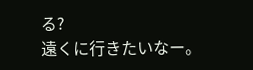る?
遠くに行きたいなー。